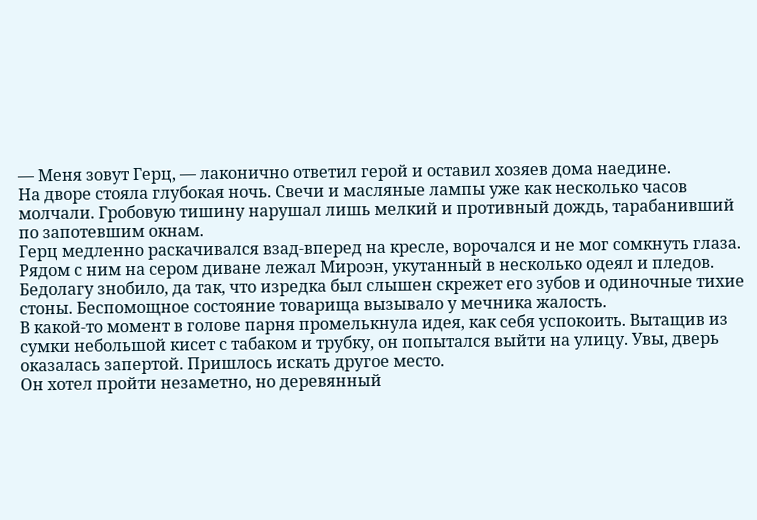— Меня зовут Герц, — лаконично ответил герой и оставил хозяев дома наедине.
На дворе стояла глубокая ночь. Свечи и масляные лампы уже как несколько часов молчали. Гробовую тишину нарушал лишь мелкий и противный дождь, тарабанивший по запотевшим окнам.
Герц медленно раскачивался взад-вперед на кресле, ворочался и не мог сомкнуть глаза. Рядом с ним на сером диване лежал Мироэн, укутанный в несколько одеял и пледов. Бедолагу знобило, да так, что изредка был слышен скрежет его зубов и одиночные тихие стоны. Беспомощное состояние товарища вызывало у мечника жалость.
В какой-то момент в голове парня промелькнула идея, как себя успокоить. Вытащив из сумки небольшой кисет с табаком и трубку, он попытался выйти на улицу. Увы, дверь оказалась запертой. Пришлось искать другое место.
Он хотел пройти незаметно, но деревянный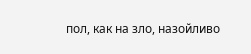пол, как на зло, назойливо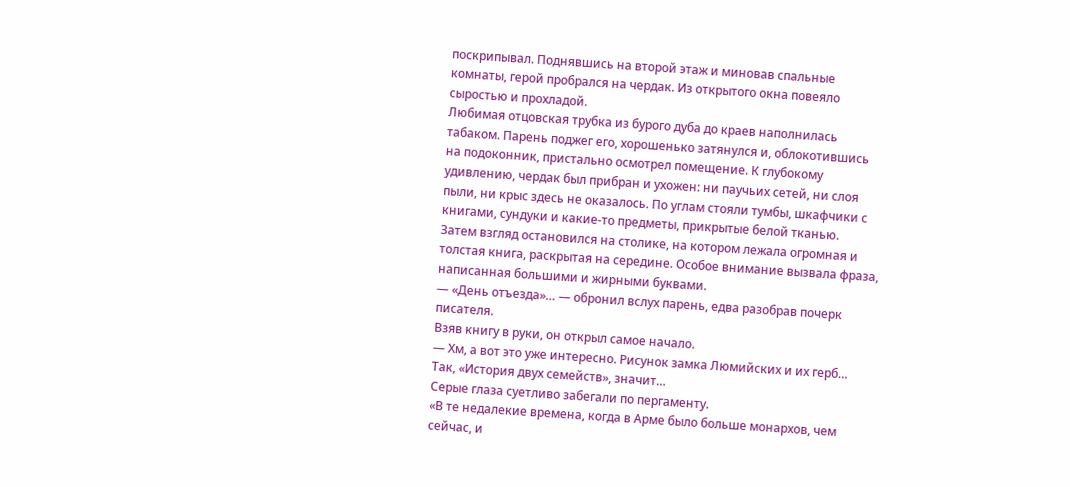поскрипывал. Поднявшись на второй этаж и миновав спальные комнаты, герой пробрался на чердак. Из открытого окна повеяло сыростью и прохладой.
Любимая отцовская трубка из бурого дуба до краев наполнилась табаком. Парень поджег его, хорошенько затянулся и, облокотившись на подоконник, пристально осмотрел помещение. К глубокому удивлению, чердак был прибран и ухожен: ни паучьих сетей, ни слоя пыли, ни крыс здесь не оказалось. По углам стояли тумбы, шкафчики с книгами, сундуки и какие-то предметы, прикрытые белой тканью.
Затем взгляд остановился на столике, на котором лежала огромная и толстая книга, раскрытая на середине. Особое внимание вызвала фраза, написанная большими и жирными буквами.
— «День отъезда»… — обронил вслух парень, едва разобрав почерк писателя.
Взяв книгу в руки, он открыл самое начало.
— Хм, а вот это уже интересно. Рисунок замка Люмийских и их герб… Так, «История двух семейств», значит…
Серые глаза суетливо забегали по пергаменту.
«В те недалекие времена, когда в Арме было больше монархов, чем сейчас, и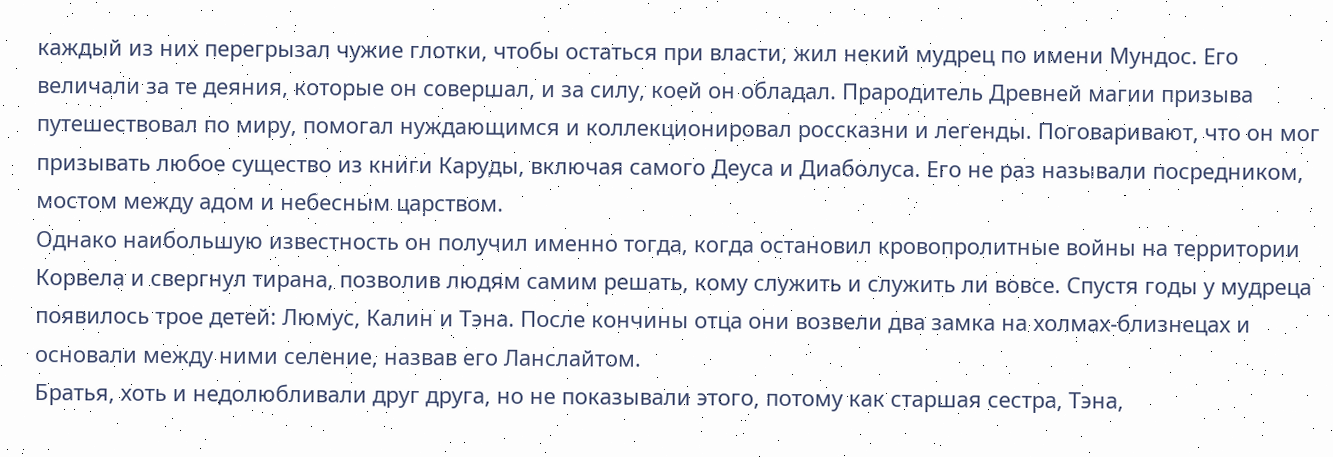каждый из них перегрызал чужие глотки, чтобы остаться при власти, жил некий мудрец по имени Мундос. Его величали за те деяния, которые он совершал, и за силу, коей он обладал. Прародитель Древней магии призыва путешествовал по миру, помогал нуждающимся и коллекционировал россказни и легенды. Поговаривают, что он мог призывать любое существо из книги Каруды, включая самого Деуса и Диаболуса. Его не раз называли посредником, мостом между адом и небесным царством.
Однако наибольшую известность он получил именно тогда, когда остановил кровопролитные войны на территории Корвела и свергнул тирана, позволив людям самим решать, кому служить и служить ли вовсе. Спустя годы у мудреца появилось трое детей: Люмус, Калин и Тэна. После кончины отца они возвели два замка на холмах-близнецах и основали между ними селение, назвав его Ланслайтом.
Братья, хоть и недолюбливали друг друга, но не показывали этого, потому как старшая сестра, Тэна,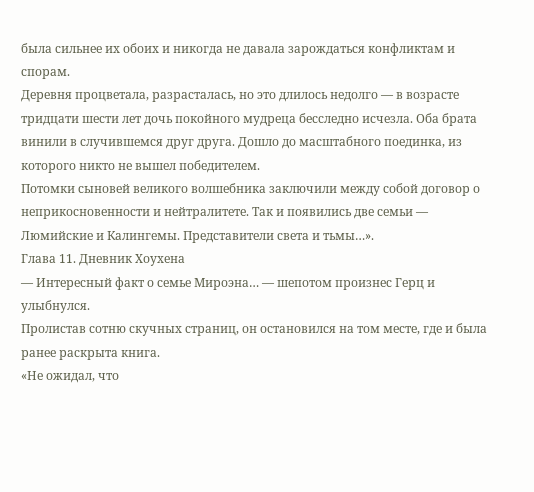была сильнее их обоих и никогда не давала зарождаться конфликтам и спорам.
Деревня процветала, разрасталась, но это длилось недолго — в возрасте тридцати шести лет дочь покойного мудреца бесследно исчезла. Оба брата винили в случившемся друг друга. Дошло до масштабного поединка, из которого никто не вышел победителем.
Потомки сыновей великого волшебника заключили между собой договор о неприкосновенности и нейтралитете. Так и появились две семьи — Люмийские и Калингемы. Представители света и тьмы…».
Глава 11. Дневник Хоухена
— Интересный факт о семье Мироэна… — шепотом произнес Герц и улыбнулся.
Пролистав сотню скучных страниц, он остановился на том месте, где и была ранее раскрыта книга.
«Не ожидал, что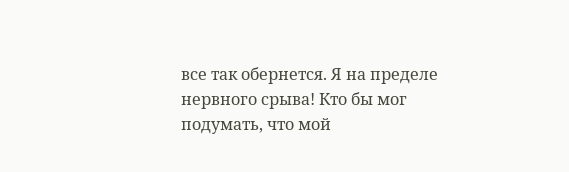все так обернется. Я на пределе нервного срыва! Кто бы мог подумать, что мой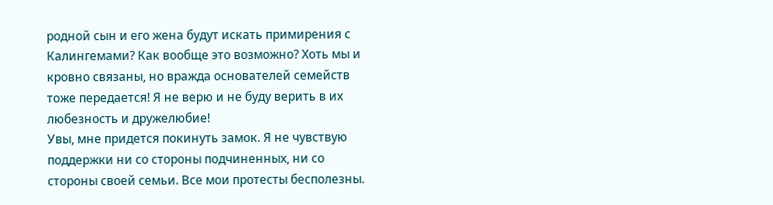родной сын и его жена будут искать примирения с Калингемами? Как вообще это возможно? Хоть мы и кровно связаны, но вражда основателей семейств тоже передается! Я не верю и не буду верить в их любезность и дружелюбие!
Увы, мне придется покинуть замок. Я не чувствую поддержки ни со стороны подчиненных, ни со стороны своей семьи. Все мои протесты бесполезны.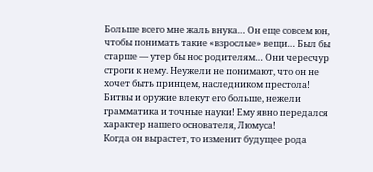Больше всего мне жаль внука… Он еще совсем юн, чтобы понимать такие «взрослые» вещи… Был бы старше — утер бы нос родителям… Они чересчур строги к нему. Неужели не понимают, что он не хочет быть принцем, наследником престола! Битвы и оружие влекут его больше, нежели грамматика и точные науки! Ему явно передался характер нашего основателя, Люмуса!
Когда он вырастет, то изменит будущее рода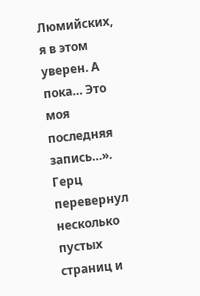Люмийских, я в этом уверен. А пока… Это моя последняя запись…».
Герц перевернул несколько пустых страниц и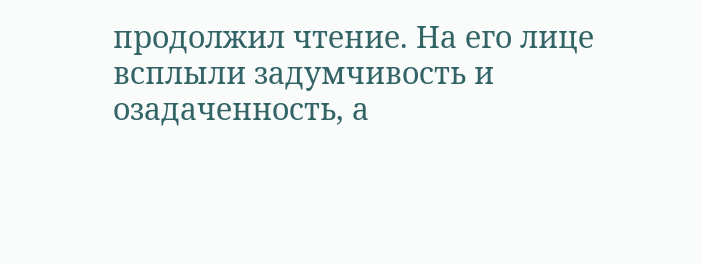продолжил чтение. На его лице всплыли задумчивость и озадаченность, а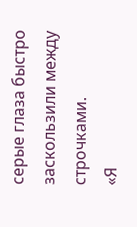серые глаза быстро заскользили между строчками.
«Я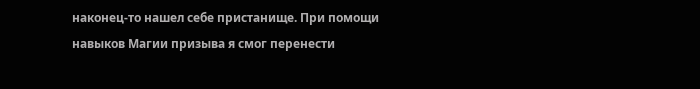наконец-то нашел себе пристанище. При помощи навыков Магии призыва я смог перенести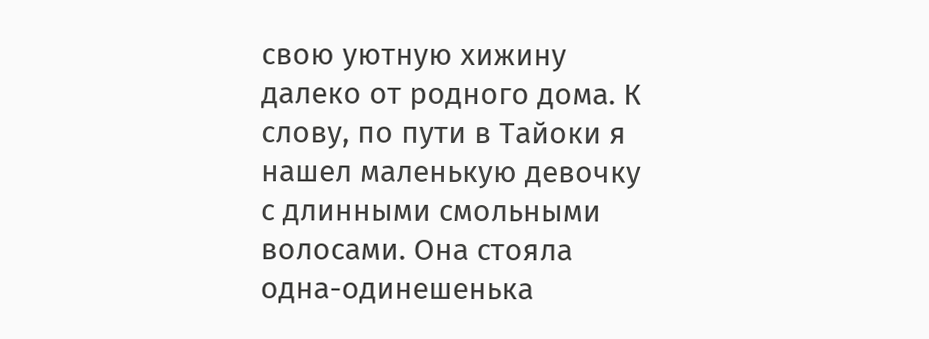свою уютную хижину далеко от родного дома. К слову, по пути в Тайоки я нашел маленькую девочку с длинными смольными волосами. Она стояла одна-одинешенька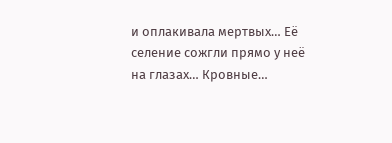и оплакивала мертвых… Её селение сожгли прямо у неё на глазах… Кровные…